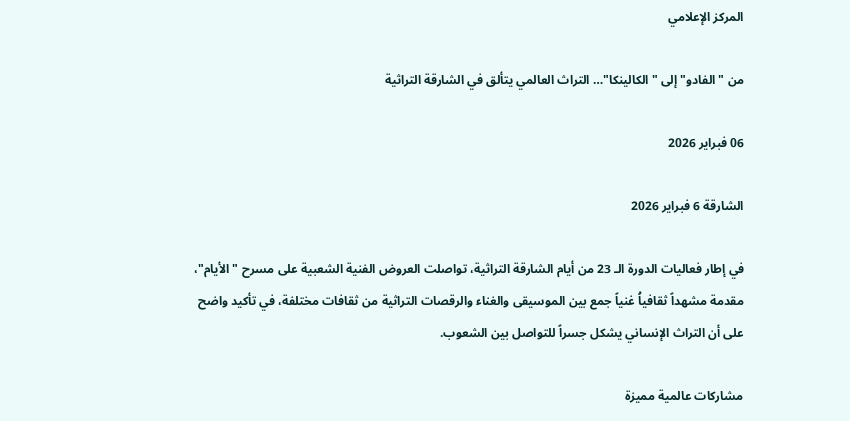المركز الإعلامي

من "الفادو" إلى "الكالينكا"… التراث العالمي يتألق في الشارقة التراثية

06 فبراير 2026

الشارقة 6 فبراير 2026

في إطار فعاليات الدورة الـ 23 من أيام الشارقة التراثية، تواصلت العروض الفنية الشعبية على مسرح "الأيام"، مقدمة مشهداً ثقافياُ غنياً جمع بين الموسيقى والغناء والرقصات التراثية من ثقافات مختلفة، في تأكيد واضح على أن التراث الإنساني يشكل جسراً للتواصل بين الشعوب.

مشاركات عالمية مميزة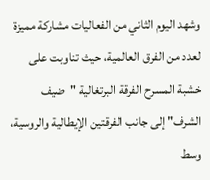وشهد اليوم الثاني من الفعاليات مشاركة مميزة لعدد من الفرق العالمية، حيث تناوبت على خشبة المسرح الفرقة البرتغالية "ضيف الشرف" إلى جانب الفرقتين الإيطالية والروسية، وسط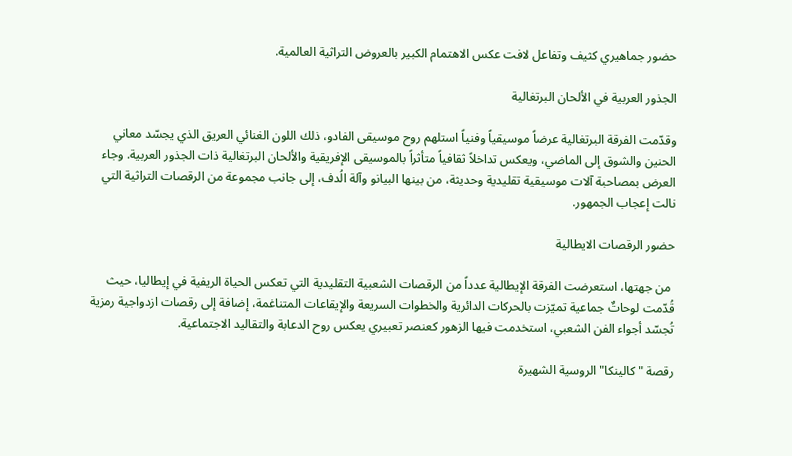حضور جماهيري كثيف وتفاعل لافت عكس الاهتمام الكبير بالعروض التراثية العالمية.

الجذور العربية في الألحان البرتغالية

وقدّمت الفرقة البرتغالية عرضاً موسيقياً وفنياً استلهم روح موسيقى الفادو، ذلك اللون الغنائي العريق الذي يجسّد معاني الحنين والشوق إلى الماضي، ويعكس تداخلاً ثقافياً متأثراً بالموسيقى الإفريقية والألحان البرتغالية ذات الجذور العربية. وجاء العرض بمصاحبة آلات موسيقية تقليدية وحديثة، من بينها البيانو وآلة الُدف، إلى جانب مجموعة من الرقصات التراثية التي نالت إعجاب الجمهور.

حضور الرقصات الايطالية

 من جهتها، استعرضت الفرقة الإيطالية عدداً من الرقصات الشعبية التقليدية التي تعكس الحياة الريفية في إيطاليا، حيث قُدّمت لوحاتٌ جماعية تميّزت بالحركات الدائرية والخطوات السريعة والإيقاعات المتناغمة، إضافة إلى رقصات ازدواجية رمزية تُجسّد أجواء الفن الشعبي، استخدمت فيها الزهور كعنصر تعبيري يعكس روح الدعابة والتقاليد الاجتماعية.

رقصة "كالينكا" الروسية الشهيرة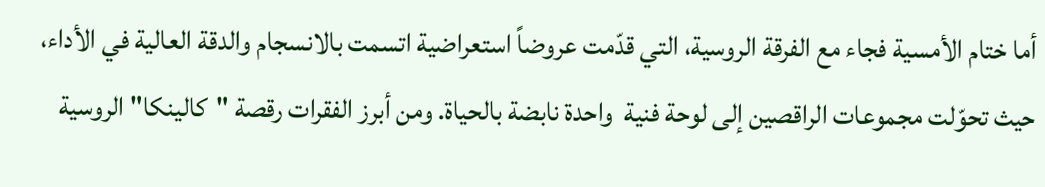أما ختام الأمسية فجاء مع الفرقة الروسية، التي قدّمت عروضاً استعراضية اتسمت بالانسجام والدقة العالية في الأداء، حيث تحوّلت مجموعات الراقصين إلى لوحة فنية  واحدة نابضة بالحياة. ومن أبرز الفقرات رقصة "كالينكا" الروسية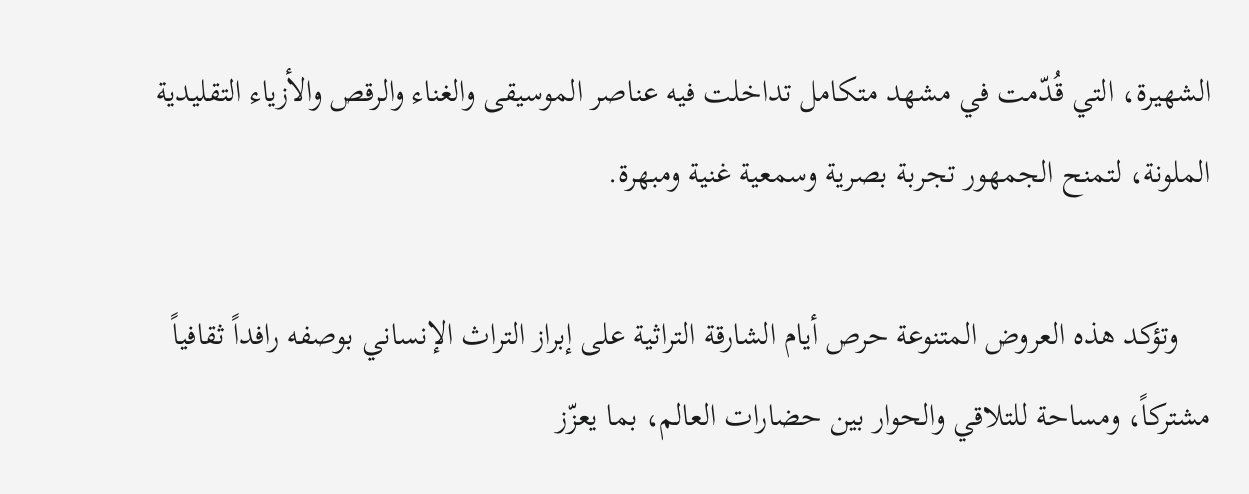الشهيرة، التي قُدّمت في مشهد متكامل تداخلت فيه عناصر الموسيقى والغناء والرقص والأزياء التقليدية الملونة، لتمنح الجمهور تجربة بصرية وسمعية غنية ومبهرة.

    وتؤكد هذه العروض المتنوعة حرص أيام الشارقة التراثية على إبراز التراث الإنساني بوصفه رافداً ثقافياً مشتركاً، ومساحة للتلاقي والحوار بين حضارات العالم، بما يعزّز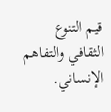قيم التنوع الثقافي والتفاهم الإنساني.